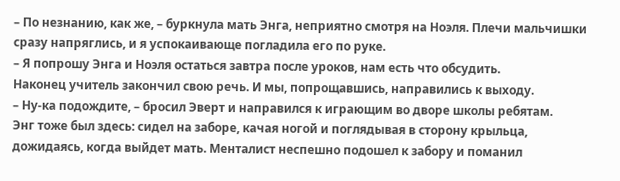– По незнанию, как же, – буркнула мать Энга, неприятно смотря на Ноэля. Плечи мальчишки сразу напряглись, и я успокаивающе погладила его по руке.
– Я попрошу Энга и Ноэля остаться завтра после уроков, нам есть что обсудить.
Наконец учитель закончил свою речь. И мы, попрощавшись, направились к выходу.
– Ну-ка подождите, – бросил Эверт и направился к играющим во дворе школы ребятам.
Энг тоже был здесь: сидел на заборе, качая ногой и поглядывая в сторону крыльца, дожидаясь, когда выйдет мать. Менталист неспешно подошел к забору и поманил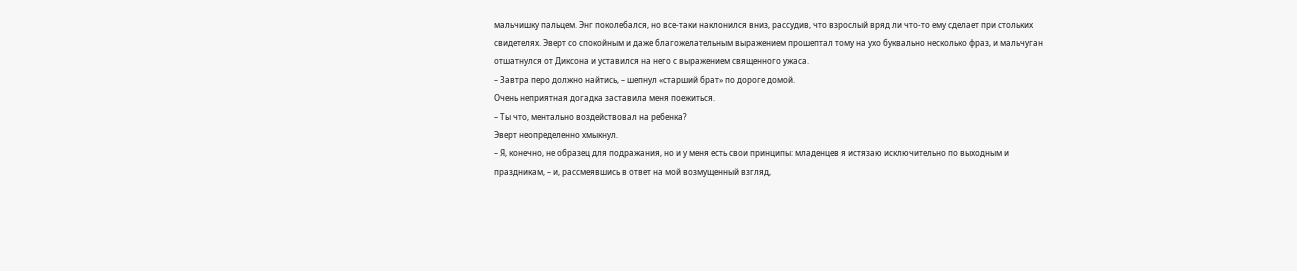мальчишку пальцем. Энг поколебался, но все-таки наклонился вниз, рассудив, что взрослый вряд ли что-то ему сделает при стольких свидетелях. Эверт со спокойным и даже благожелательным выражением прошептал тому на ухо буквально несколько фраз, и мальчуган отшатнулся от Диксона и уставился на него с выражением священного ужаса.
– Завтра перо должно найтись, – шепнул «старший брат» по дороге домой.
Очень неприятная догадка заставила меня поежиться.
– Ты что, ментально воздействовал на ребенка?
Эверт неопределенно хмыкнул.
– Я, конечно, не образец для подражания, но и у меня есть свои принципы: младенцев я истязаю исключительно по выходным и праздникам, – и, рассмеявшись в ответ на мой возмущенный взгляд,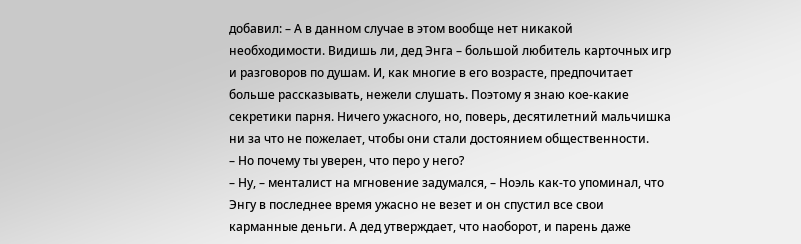добавил: – А в данном случае в этом вообще нет никакой необходимости. Видишь ли, дед Энга – большой любитель карточных игр и разговоров по душам. И, как многие в его возрасте, предпочитает больше рассказывать, нежели слушать. Поэтому я знаю кое-какие секретики парня. Ничего ужасного, но, поверь, десятилетний мальчишка ни за что не пожелает, чтобы они стали достоянием общественности.
– Но почему ты уверен, что перо у него?
– Ну, – менталист на мгновение задумался, – Ноэль как-то упоминал, что Энгу в последнее время ужасно не везет и он спустил все свои карманные деньги. А дед утверждает, что наоборот, и парень даже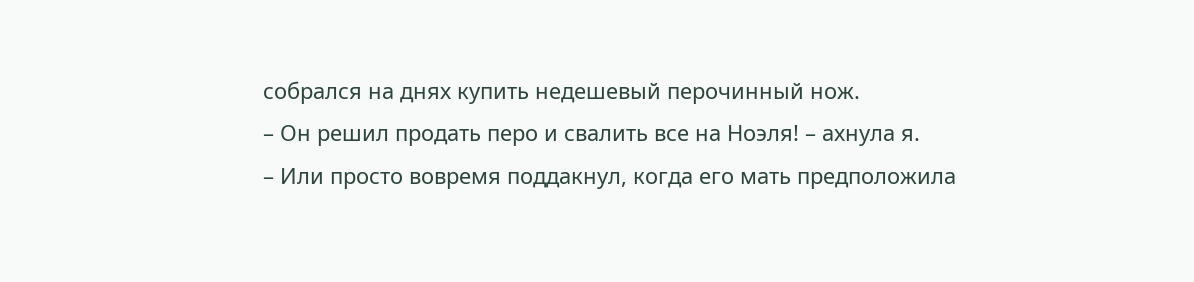собрался на днях купить недешевый перочинный нож.
– Он решил продать перо и свалить все на Ноэля! – ахнула я.
– Или просто вовремя поддакнул, когда его мать предположила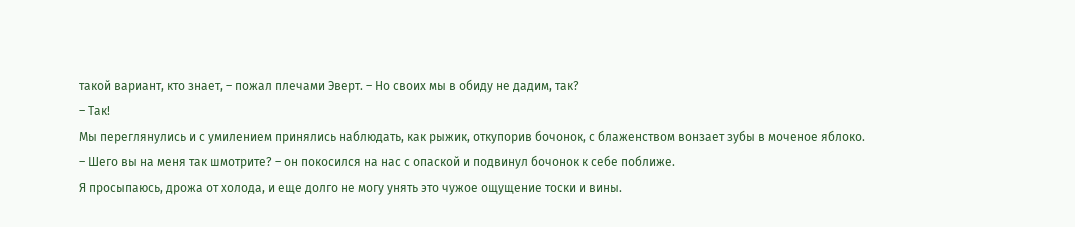такой вариант, кто знает, – пожал плечами Эверт. – Но своих мы в обиду не дадим, так?
– Так!
Мы переглянулись и с умилением принялись наблюдать, как рыжик, откупорив бочонок, с блаженством вонзает зубы в моченое яблоко.
– Шего вы на меня так шмотрите? – он покосился на нас с опаской и подвинул бочонок к себе поближе.
Я просыпаюсь, дрожа от холода, и еще долго не могу унять это чужое ощущение тоски и вины.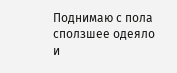Поднимаю с пола сползшее одеяло и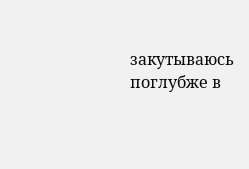закутываюсь поглубже в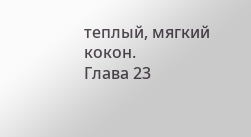теплый, мягкий кокон.
Глава 23